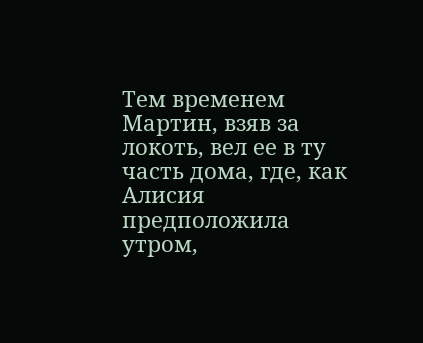Тем временем Мартин, взяв за локоть, вел ее в ту часть дома, где, как Алисия предположила утром,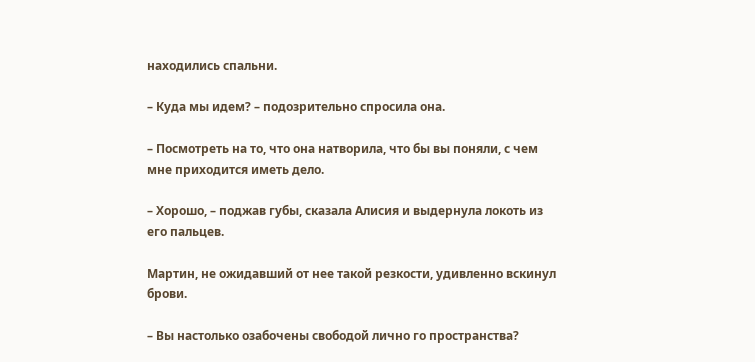находились спальни.

– Куда мы идем? – подозрительно спросила она.

– Посмотреть на то, что она натворила, что бы вы поняли, с чем мне приходится иметь дело.

– Хорошо, – поджав губы, сказала Алисия и выдернула локоть из его пальцев.

Мартин, не ожидавший от нее такой резкости, удивленно вскинул брови.

– Вы настолько озабочены свободой лично го пространства?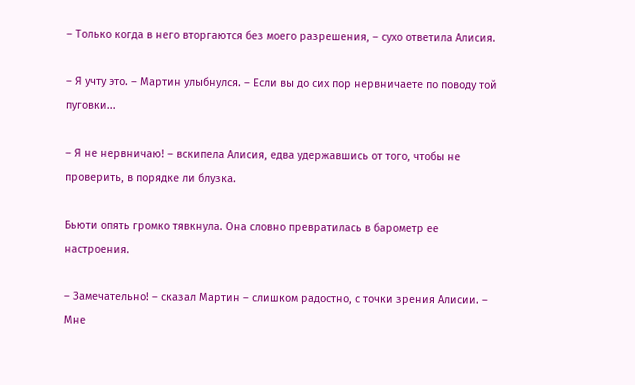– Только когда в него вторгаются без моего разрешения, – сухо ответила Алисия.

– Я учту это. – Мартин улыбнулся. – Если вы до сих пор нервничаете по поводу той пуговки...

– Я не нервничаю! – вскипела Алисия, едва удержавшись от того, чтобы не проверить, в порядке ли блузка.

Бьюти опять громко тявкнула. Она словно превратилась в барометр ее настроения.

– Замечательно! – сказал Мартин – слишком радостно, с точки зрения Алисии. – Мне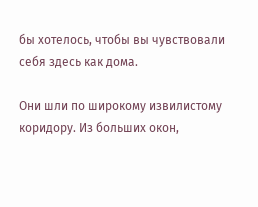бы хотелось, чтобы вы чувствовали себя здесь как дома.

Они шли по широкому извилистому коридору. Из больших окон,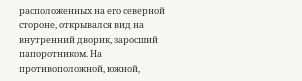расположенных на его северной стороне, открывался вид на внутренний дворик, заросший папоротником. На противоположной, южной,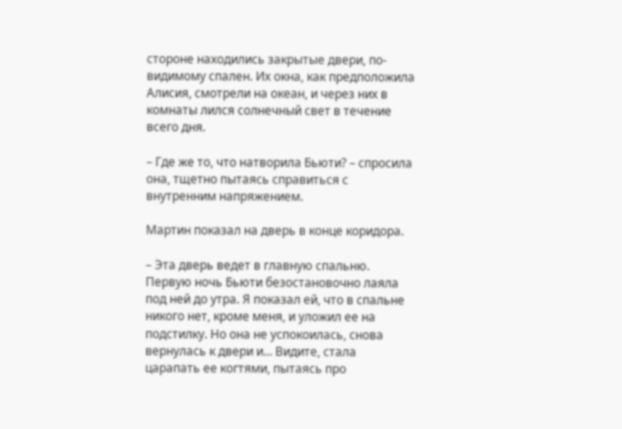стороне находились закрытые двери, по-видимому спален. Их окна, как предположила Алисия, смотрели на океан, и через них в комнаты лился солнечный свет в течение всего дня.

– Где же то, что натворила Бьюти? – спросила она, тщетно пытаясь справиться с внутренним напряжением.

Мартин показал на дверь в конце коридора.

– Эта дверь ведет в главную спальню. Первую ночь Бьюти безостановочно лаяла под ней до утра. Я показал ей, что в спальне никого нет, кроме меня, и уложил ее на подстилку. Но она не успокоилась, снова вернулась к двери и... Видите, стала царапать ее когтями, пытаясь про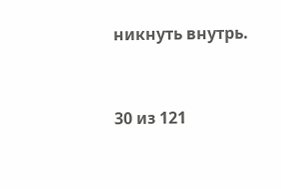никнуть внутрь.



30 из 121